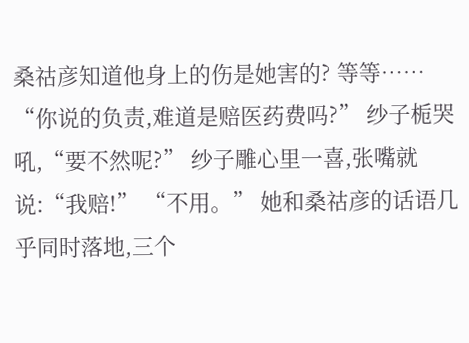桑祜彦知道他身上的伤是她害的? 等等…… “你说的负责,难道是赔医药费吗?” 纱子栀哭吼,“要不然呢?” 纱子雕心里一喜,张嘴就说:“我赔!” “不用。” 她和桑祜彦的话语几乎同时落地,三个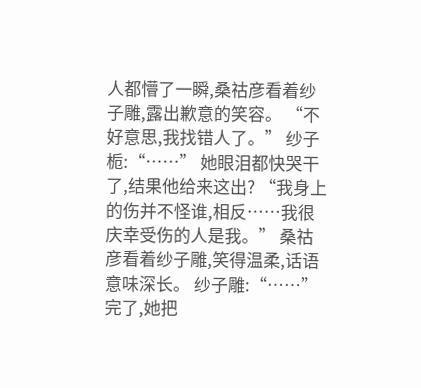人都懵了一瞬,桑祜彦看着纱子雕,露出歉意的笑容。 “不好意思,我找错人了。” 纱子栀:“……” 她眼泪都快哭干了,结果他给来这出? “我身上的伤并不怪谁,相反……我很庆幸受伤的人是我。” 桑祜彦看着纱子雕,笑得温柔,话语意味深长。 纱子雕:“……” 完了,她把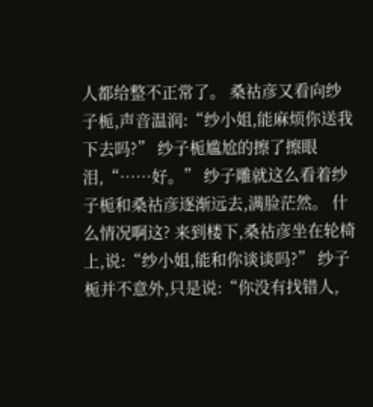人都给整不正常了。 桑祜彦又看向纱子栀,声音温润:“纱小姐,能麻烦你送我下去吗?” 纱子栀尴尬的擦了擦眼泪,“……好。” 纱子雕就这么看着纱子栀和桑祜彦逐渐远去,满脸茫然。 什么情况啊这? 来到楼下,桑祜彦坐在轮椅上,说:“纱小姐,能和你谈谈吗?” 纱子栀并不意外,只是说:“你没有找错人,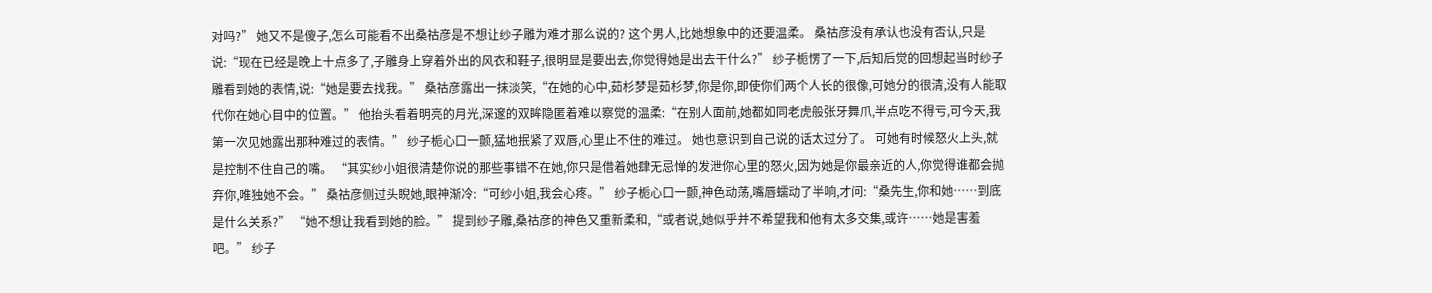对吗?” 她又不是傻子,怎么可能看不出桑祜彦是不想让纱子雕为难才那么说的? 这个男人,比她想象中的还要温柔。 桑祜彦没有承认也没有否认,只是说:“现在已经是晚上十点多了,子雕身上穿着外出的风衣和鞋子,很明显是要出去,你觉得她是出去干什么?” 纱子栀愣了一下,后知后觉的回想起当时纱子雕看到她的表情,说:“她是要去找我。” 桑祜彦露出一抹淡笑,“在她的心中,茹杉梦是茹杉梦,你是你,即使你们两个人长的很像,可她分的很清,没有人能取代你在她心目中的位置。” 他抬头看着明亮的月光,深邃的双眸隐匿着难以察觉的温柔:“在别人面前,她都如同老虎般张牙舞爪,半点吃不得亏,可今天,我第一次见她露出那种难过的表情。” 纱子栀心口一颤,猛地抿紧了双唇,心里止不住的难过。 她也意识到自己说的话太过分了。 可她有时候怒火上头,就是控制不住自己的嘴。 “其实纱小姐很清楚你说的那些事错不在她,你只是借着她肆无忌惮的发泄你心里的怒火,因为她是你最亲近的人,你觉得谁都会抛弃你,唯独她不会。” 桑祜彦侧过头睨她,眼神渐冷:“可纱小姐,我会心疼。” 纱子栀心口一颤,神色动荡,嘴唇蠕动了半响,才问:“桑先生,你和她……到底是什么关系?” “她不想让我看到她的脸。” 提到纱子雕,桑祜彦的神色又重新柔和,“或者说,她似乎并不希望我和他有太多交集,或许……她是害羞吧。” 纱子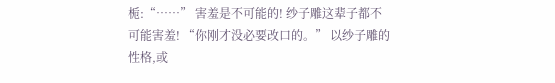栀:“……” 害羞是不可能的! 纱子雕这辈子都不可能害羞! “你刚才没必要改口的。” 以纱子雕的性格,或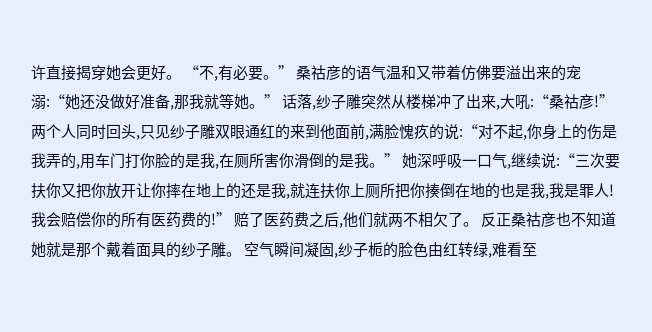许直接揭穿她会更好。 “不,有必要。” 桑祜彦的语气温和又带着仿佛要溢出来的宠溺:“她还没做好准备,那我就等她。” 话落,纱子雕突然从楼梯冲了出来,大吼:“桑祜彦!” 两个人同时回头,只见纱子雕双眼通红的来到他面前,满脸愧疚的说:“对不起,你身上的伤是我弄的,用车门打你脸的是我,在厕所害你滑倒的是我。” 她深呼吸一口气,继续说:“三次要扶你又把你放开让你摔在地上的还是我,就连扶你上厕所把你揍倒在地的也是我,我是罪人!我会赔偿你的所有医药费的!” 赔了医药费之后,他们就两不相欠了。 反正桑祜彦也不知道她就是那个戴着面具的纱子雕。 空气瞬间凝固,纱子栀的脸色由红转绿,难看至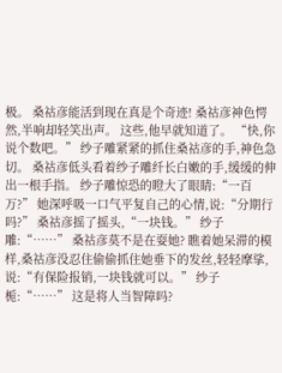极。 桑祜彦能活到现在真是个奇迹! 桑祜彦神色愕然,半响却轻笑出声。 这些,他早就知道了。 “快,你说个数吧。” 纱子雕紧紧的抓住桑祜彦的手,神色急切。 桑祜彦低头看着纱子雕纤长白嫩的手,缓缓的伸出一根手指。 纱子雕惊恐的瞪大了眼睛:“一百万?” 她深呼吸一口气平复自己的心情,说:“分期行吗?” 桑祜彦摇了摇头,“一块钱。” 纱子雕:“……” 桑祜彦莫不是在耍她? 瞧着她呆滞的模样,桑祜彦没忍住偷偷抓住她垂下的发丝,轻轻摩挲,说:“有保险报销,一块钱就可以。” 纱子栀:“……” 这是将人当智障吗?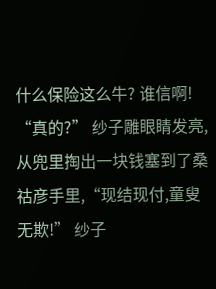什么保险这么牛? 谁信啊! “真的?” 纱子雕眼睛发亮,从兜里掏出一块钱塞到了桑祜彦手里,“现结现付,童叟无欺!” 纱子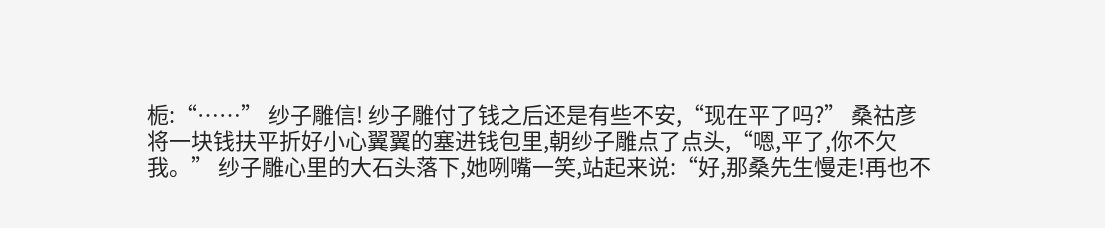栀:“……” 纱子雕信! 纱子雕付了钱之后还是有些不安,“现在平了吗?” 桑祜彦将一块钱扶平折好小心翼翼的塞进钱包里,朝纱子雕点了点头,“嗯,平了,你不欠我。” 纱子雕心里的大石头落下,她咧嘴一笑,站起来说:“好,那桑先生慢走!再也不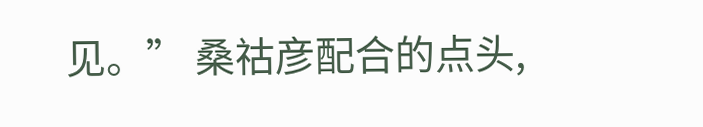见。” 桑祜彦配合的点头,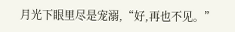月光下眼里尽是宠溺,“好,再也不见。”